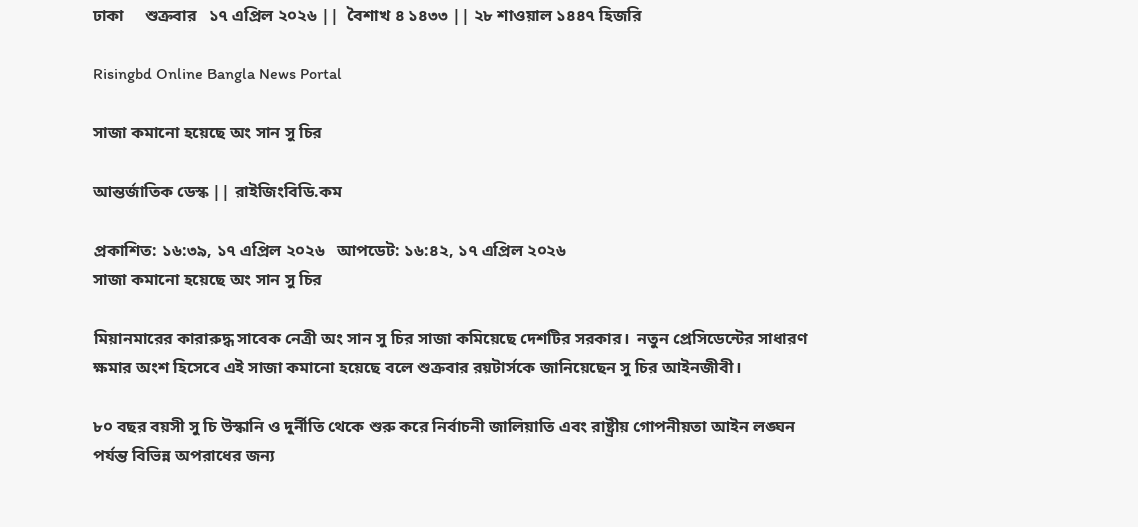ঢাকা     শুক্রবার   ১৭ এপ্রিল ২০২৬ ||  বৈশাখ ৪ ১৪৩৩ || ২৮ শাওয়াল ১৪৪৭ হিজরি

Risingbd Online Bangla News Portal

সাজা কমানো হয়েছে অং সান সু চির

আন্তর্জাতিক ডেস্ক || রাইজিংবিডি.কম

প্রকাশিত: ১৬:৩৯, ১৭ এপ্রিল ২০২৬   আপডেট: ১৬:৪২, ১৭ এপ্রিল ২০২৬
সাজা কমানো হয়েছে অং সান সু চির

মিয়ানমারের কারারুদ্ধ সাবেক নেত্রী অং সান সু চির সাজা কমিয়েছে দেশটির সরকার।  নতুন প্রেসিডেন্টের সাধারণ ক্ষমার অংশ হিসেবে এই সাজা কমানো হয়েছে বলে শুক্রবার রয়টার্সকে জানিয়েছেন সু চির আইনজীবী।

৮০ বছর বয়সী সু চি উস্কানি ও দুর্নীতি থেকে শুরু করে নির্বাচনী জালিয়াতি এবং রাষ্ট্রীয় গোপনীয়তা আইন লঙ্ঘন পর্যন্ত বিভিন্ন অপরাধের জন্য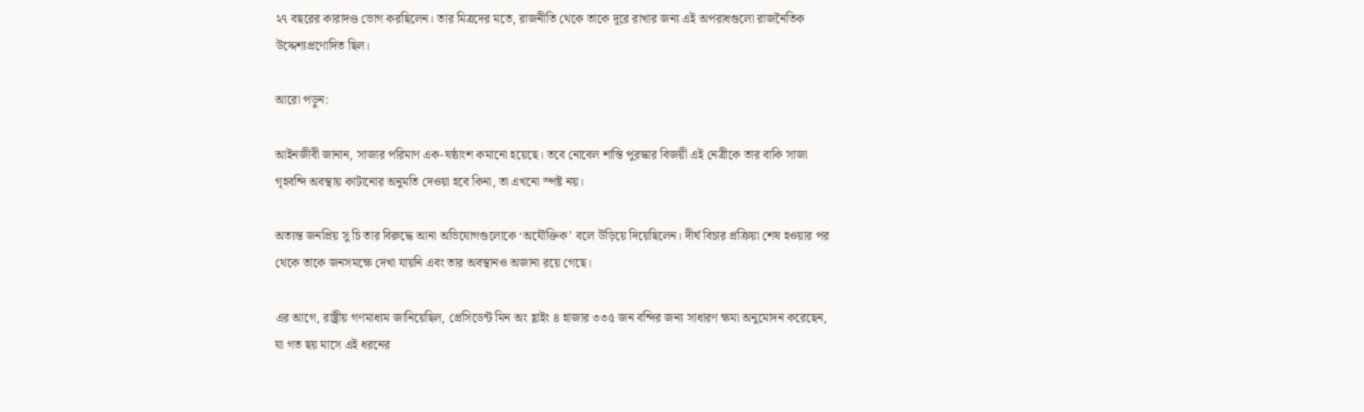২৭ বছরের কারাদণ্ড ভোগ করছিলেন। তার মিত্রদের মতে, রাজনীতি থেকে তাকে দূরে রাখার জন্য এই অপরাধগুলো রাজনৈতিক উদ্দেশ্যপ্রণোদিত ছিল।

আরো পড়ুন:

আইনজীবী জানান, সাজার পরিমাণ এক-ষষ্ঠাংশ কমানো হয়েছে। তবে নোবেল শান্তি পুরস্কার বিজয়ী এই নেত্রীকে তার বাকি সাজা গৃহবন্দি অবস্থায় কাটানোর অনুমতি দেওয়া হবে কিনা, তা এখনো স্পষ্ট নয়।

অত্যন্ত জনপ্রিয় সু চি তার বিরুদ্ধে আনা অভিযোগগুলোকে ‘অযৌক্তিক’ বলে উড়িয়ে দিয়েছিলেন। দীর্ঘ বিচার প্রক্রিয়া শেষ হওয়ার পর থেকে তাকে জনসমক্ষে দেখা যায়নি এবং তার অবস্থানও অজানা রয়ে গেছে।

এর আগে, রাষ্ট্রীয় গণমাধ্যম জানিয়েছিল, প্রেসিডেন্ট মিন অং হ্লাইং ৪ হাজার ৩৩৫ জন বন্দির জন্য সাধারণ ক্ষমা অনুমোদন করেছেন, যা গত ছয় মাসে এই ধরনের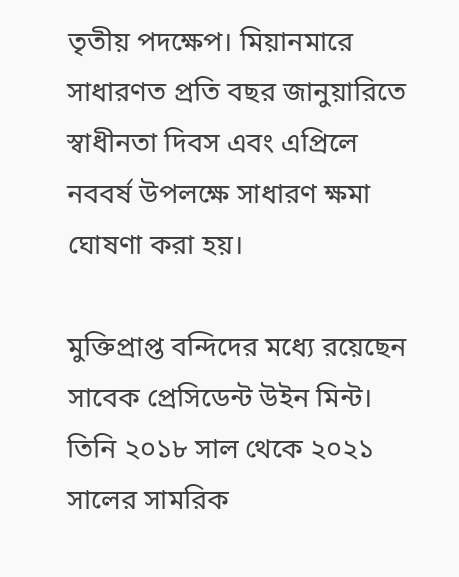তৃতীয় পদক্ষেপ। মিয়ানমারে সাধারণত প্রতি বছর জানুয়ারিতে স্বাধীনতা দিবস এবং এপ্রিলে নববর্ষ উপলক্ষে সাধারণ ক্ষমা ঘোষণা করা হয়।

মুক্তিপ্রাপ্ত বন্দিদের মধ্যে রয়েছেন সাবেক প্রেসিডেন্ট উইন মিন্ট। তিনি ২০১৮ সাল থেকে ২০২১ সালের সামরিক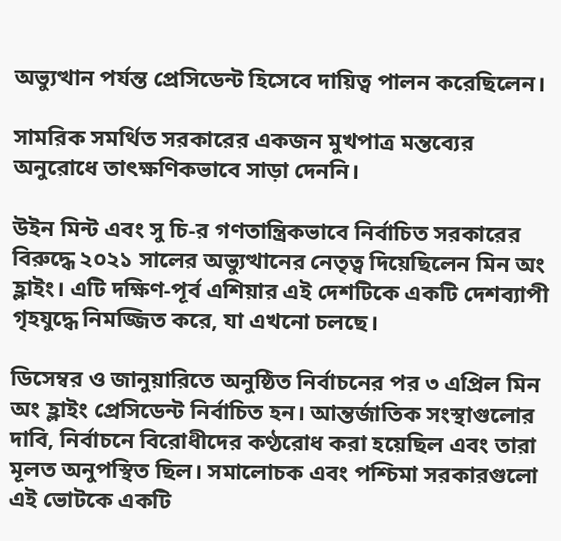অভ্যুত্থান পর্যন্ত প্রেসিডেন্ট হিসেবে দায়িত্ব পালন করেছিলেন।

সামরিক সমর্থিত সরকারের একজন মুখপাত্র মন্তব্যের অনুরোধে তাৎক্ষণিকভাবে সাড়া দেননি।

উইন মিন্ট এবং সু চি-র গণতান্ত্রিকভাবে নির্বাচিত সরকারের বিরুদ্ধে ২০২১ সালের অভ্যুত্থানের নেতৃত্ব দিয়েছিলেন মিন অং হ্লাইং। এটি দক্ষিণ-পূর্ব এশিয়ার এই দেশটিকে একটি দেশব্যাপী গৃহযুদ্ধে নিমজ্জিত করে, যা এখনো চলছে।

ডিসেম্বর ও জানুয়ারিতে অনুষ্ঠিত নির্বাচনের পর ৩ এপ্রিল মিন অং হ্লাইং প্রেসিডেন্ট নির্বাচিত হন। আন্তর্জাতিক সংস্থাগুলোর দাবি, নির্বাচনে বিরোধীদের কণ্ঠরোধ করা হয়েছিল এবং তারা মূলত অনুপস্থিত ছিল। সমালোচক এবং পশ্চিমা সরকারগুলো এই ভোটকে একটি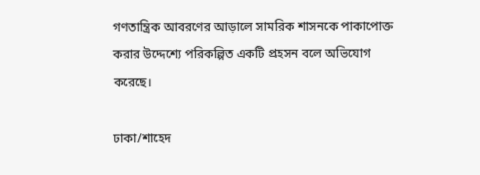গণতান্ত্রিক আবরণের আড়ালে সামরিক শাসনকে পাকাপোক্ত করার উদ্দেশ্যে পরিকল্পিত একটি প্রহসন বলে অভিযোগ করেছে।

ঢাকা/শাহেদ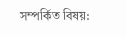সম্পর্কিত বিষয়: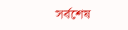সর্বশেষ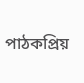পাঠকপ্রিয়